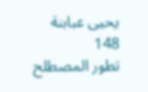يحيى عبابنة
148
تطور المصطلح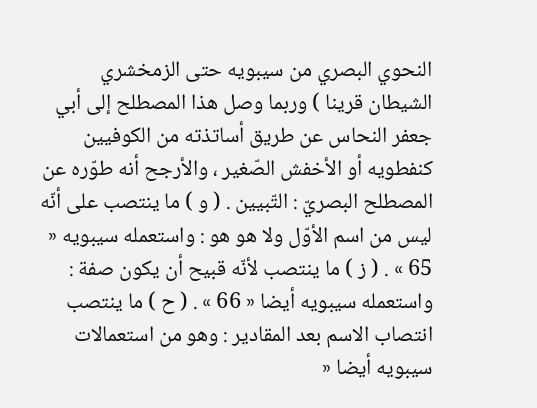النحوي البصري من سيبويه حتى الزمخشري
الشيطان قرينا ) وربما وصل هذا المصطلح إلى أبي جعفر النحاس عن طريق أساتذته من الكوفيين كنفطويه أو الأخفش الصّغير ، والأرجح أنه طوّره عن المصطلح البصريّ : التّبيين . ( و ) ما ينتصب على أنّه ليس من اسم الأوّل ولا هو هو : واستعمله سيبويه « 65 » . ( ز ) ما ينتصب لأنّه قبيح أن يكون صفة : واستعمله سيبويه أيضا « 66 » . ( ح ) ما ينتصب انتصاب الاسم بعد المقادير : وهو من استعمالات سيبويه أيضا «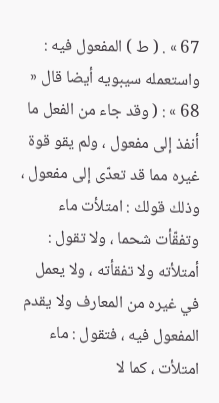67 » . ( ط ) المفعول فيه : واستعمله سيبويه أيضا قال « 68 » : ( وقد جاء من الفعل ما أنفذ إلى مفعول ، ولم يقو قوة غيره مما قد تعدّى إلى مفعول ، وذلك قولك : امتلأت ماء وتفقّأت شحما ، ولا تقول : أمتلأته ولا تفقأته ، ولا يعمل في غيره من المعارف ولا يقدم المفعول فيه ، فتقول : ماء امتلأت ، كما لا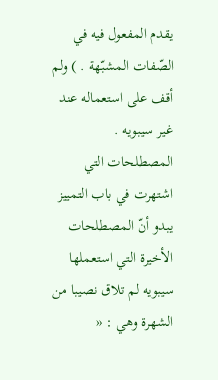يقدم المفعول فيه في الصّفات المشبّهة . ) ولم أقف على استعماله عند غير سيبويه . المصطلحات التي اشتهرت في باب التمييز يبدو أنّ المصطلحات الأخيرة التي استعملها سيبويه لم تلاق نصيبا من الشهرة وهي : «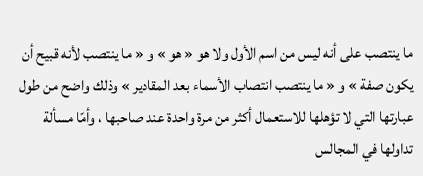ما ينتصب على أنه ليس من اسم الأول ولا هو « هو » و « ما ينتصب لأنه قبيح أن يكون صفة » و « ما ينتصب انتصاب الأسماء بعد المقادير » وذلك واضح من طول عبارتها التي لا تؤهلها للاستعمال أكثر من مرة واحدة عند صاحبها ، وأمّا مسألة تداولها في المجالس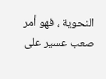النحوية ، فهو أمر صعب عسير على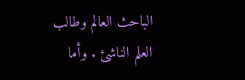الباحث العالم وطالب العلم الناشئ . وأما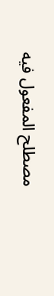مصطلح المفعول فيه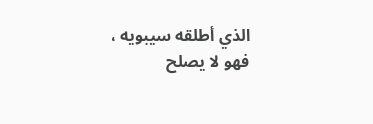الذي أطلقه سيبويه ، فهو لا يصلح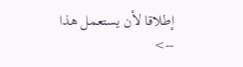إطلاقا لأن يستعمل هذا
-->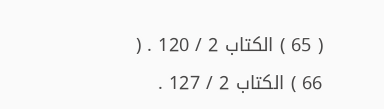( 65 ) الكتاب 2 / 120 . ( 66 ) الكتاب 2 / 127 .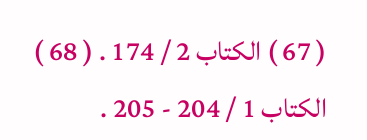( 67 ) الكتاب 2 / 174 . ( 68 ) الكتاب 1 / 204 - 205 .